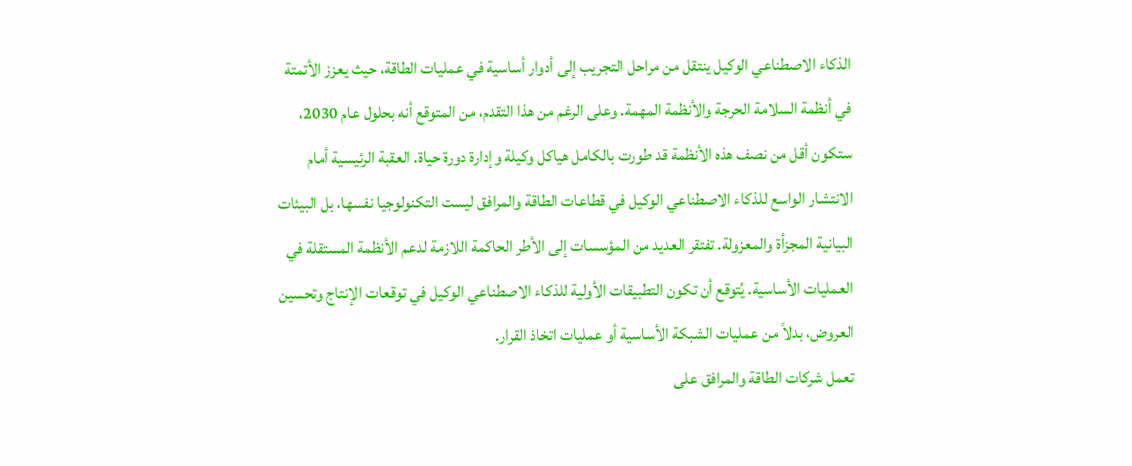الذكاء الاصطناعي الوكيل ينتقل من مراحل التجريب إلى أدوار أساسية في عمليات الطاقة، حيث يعزز الأتمتة في أنظمة السلامة الحرجة والأنظمة المهمة. وعلى الرغم من هذا التقدم، من المتوقع أنه بحلول عام 2030، ستكون أقل من نصف هذه الأنظمة قد طورت بالكامل هياكل وكيلة وإدارة دورة حياة. العقبة الرئيسية أمام الانتشار الواسع للذكاء الاصطناعي الوكيل في قطاعات الطاقة والمرافق ليست التكنولوجيا نفسها، بل البيئات البيانية المجزأة والمعزولة. تفتقر العديد من المؤسسات إلى الأطر الحاكمة اللازمة لدعم الأنظمة المستقلة في العمليات الأساسية. يُتوقع أن تكون التطبيقات الأولية للذكاء الاصطناعي الوكيل في توقعات الإنتاج وتحسين العروض، بدلاً من عمليات الشبكة الأساسية أو عمليات اتخاذ القرار.
تعمل شركات الطاقة والمرافق على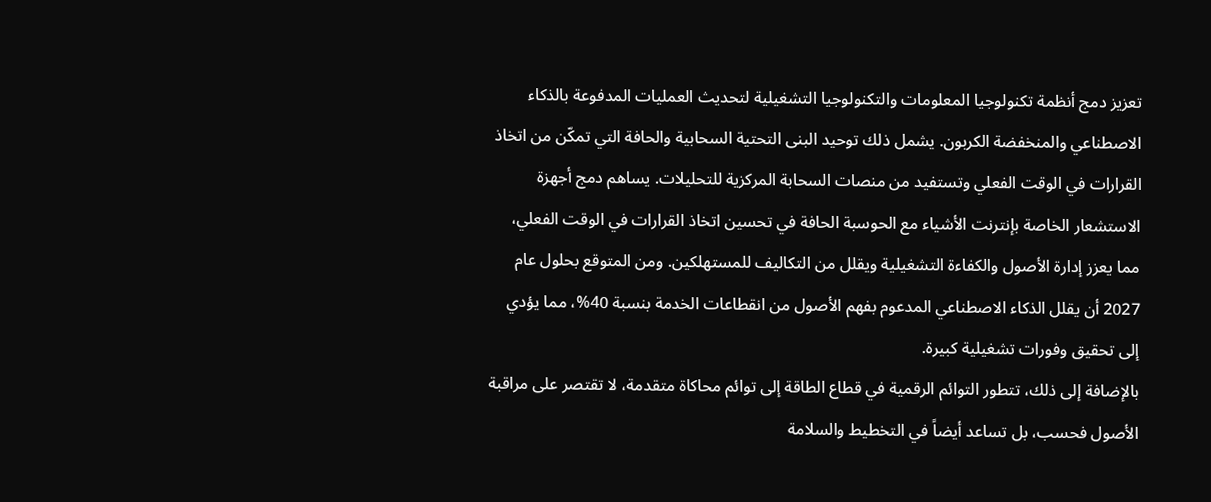تعزيز دمج أنظمة تكنولوجيا المعلومات والتكنولوجيا التشغيلية لتحديث العمليات المدفوعة بالذكاء الاصطناعي والمنخفضة الكربون. يشمل ذلك توحيد البنى التحتية السحابية والحافة التي تمكّن من اتخاذ القرارات في الوقت الفعلي وتستفيد من منصات السحابة المركزية للتحليلات. يساهم دمج أجهزة الاستشعار الخاصة بإنترنت الأشياء مع الحوسبة الحافة في تحسين اتخاذ القرارات في الوقت الفعلي، مما يعزز إدارة الأصول والكفاءة التشغيلية ويقلل من التكاليف للمستهلكين. ومن المتوقع بحلول عام 2027 أن يقلل الذكاء الاصطناعي المدعوم بفهم الأصول من انقطاعات الخدمة بنسبة 40%، مما يؤدي إلى تحقيق وفورات تشغيلية كبيرة.
بالإضافة إلى ذلك، تتطور التوائم الرقمية في قطاع الطاقة إلى توائم محاكاة متقدمة، لا تقتصر على مراقبة الأصول فحسب، بل تساعد أيضاً في التخطيط والسلامة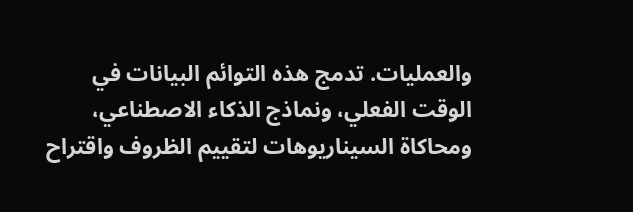والعمليات. تدمج هذه التوائم البيانات في الوقت الفعلي، ونماذج الذكاء الاصطناعي، ومحاكاة السيناريوهات لتقييم الظروف واقتراح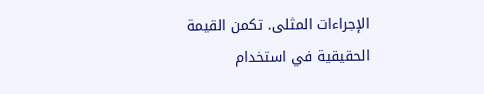الإجراءات المثلى. تكمن القيمة الحقيقية في استخدام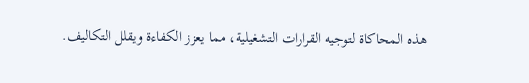هذه المحاكاة لتوجيه القرارات التشغيلية، مما يعزز الكفاءة ويقلل التكاليف.